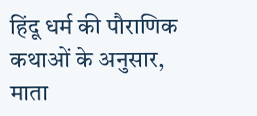हिंदू धर्म की पौराणिक कथाओं के अनुसार, माता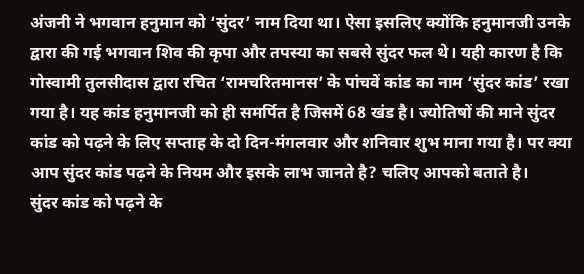अंजनी ने भगवान हनुमान को ‘सुंदर’ नाम दिया था। ऐसा इसलिए क्योंकि हनुमानजी उनके द्वारा की गई भगवान शिव की कृपा और तपस्या का सबसे सुंदर फल थे। यही कारण है कि गोस्वामी तुलसीदास द्वारा रचित ‘रामचरितमानस’ के पांचवें कांड का नाम ‘सुंदर कांड’ रखा गया है। यह कांड हनुमानजी को ही समर्पित है जिसमें 68 खंड है। ज्योतिषों की माने सुंदर कांड को पढ़ने के लिए सप्ताह के दो दिन-मंगलवार और शनिवार शुभ माना गया है। पर क्या आप सुंदर कांड पढ़ने के नियम और इसके लाभ जानते है? चलिए आपको बताते है।
सुंदर कांड को पढ़ने के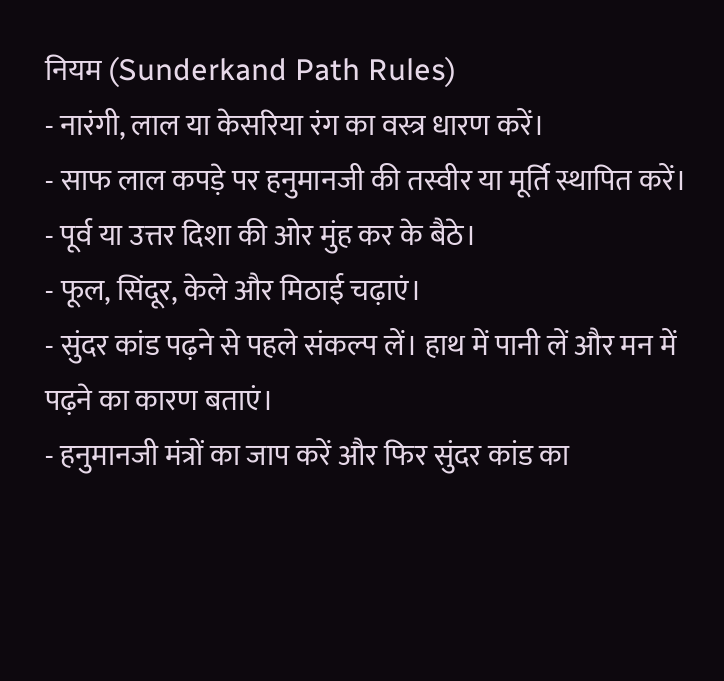नियम (Sunderkand Path Rules)
- नारंगी, लाल या केसरिया रंग का वस्त्र धारण करें।
- साफ लाल कपड़े पर हनुमानजी की तस्वीर या मूर्ति स्थापित करें।
- पूर्व या उत्तर दिशा की ओर मुंह कर के बैठे।
- फूल, सिंदूर, केले और मिठाई चढ़ाएं।
- सुंदर कांड पढ़ने से पहले संकल्प लें। हाथ में पानी लें और मन में पढ़ने का कारण बताएं।
- हनुमानजी मंत्रों का जाप करें और फिर सुंदर कांड का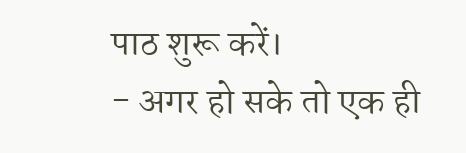पाठ शुरू करें।
- अगर हो सके तो एक ही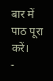बार में पाठ पूरा करें।
-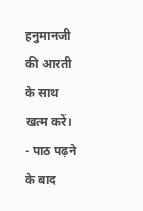हनुमानजी की आरती के साथ खत्म करें।
- पाठ पढ़ने के बाद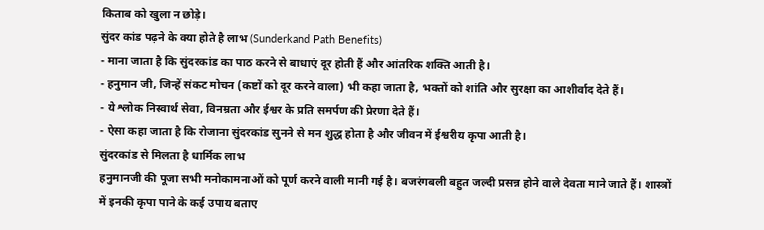किताब को खुला न छोड़े।
सुंदर कांड पढ़ने के क्या होते है लाभ (Sunderkand Path Benefits)
- माना जाता है कि सुंदरकांड का पाठ करने से बाधाएं दूर होती हैं और आंतरिक शक्ति आती है।
- हनुमान जी, जिन्हें संकट मोचन (कष्टों को दूर करने वाला) भी कहा जाता है, भक्तों को शांति और सुरक्षा का आशीर्वाद देते हैं।
- ये श्लोक निस्वार्थ सेवा, विनम्रता और ईश्वर के प्रति समर्पण की प्रेरणा देते हैं।
- ऐसा कहा जाता है कि रोजाना सुंदरकांड सुनने से मन शुद्ध होता है और जीवन में ईश्वरीय कृपा आती है।
सुंदरकांड से मिलता है धार्मिक लाभ
हनुमानजी की पूजा सभी मनोकामनाओं को पूर्ण करने वाली मानी गई है। बजरंगबली बहुत जल्दी प्रसन्न होने वाले देवता माने जाते हैं। शास्त्रों में इनकी कृपा पाने के कई उपाय बताए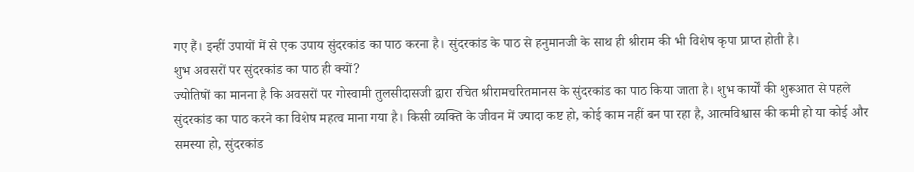गए हैं। इन्हीं उपायों में से एक उपाय सुंदरकांड का पाठ करना है। सुंदरकांड के पाठ से हनुमानजी के साथ ही श्रीराम की भी विशेष कृपा प्राप्त होती है।
शुभ अवसरों पर सुंदरकांड का पाठ ही क्यों?
ज्योतिषों का मानना है कि अवसरों पर गोस्वामी तुलसीदासजी द्वारा रचित श्रीरामचरितमानस के सुंदरकांड का पाठ किया जाता है। शुभ कार्यों की शुरूआत से पहले सुंदरकांड का पाठ करने का विशेष महत्व माना गया है। किसी व्यक्ति के जीवन में ज्यादा कष्ट हो, कोई काम नहीं बन पा रहा है, आत्मविश्वास की कमी हो या कोई और समस्या हो, सुंदरकांड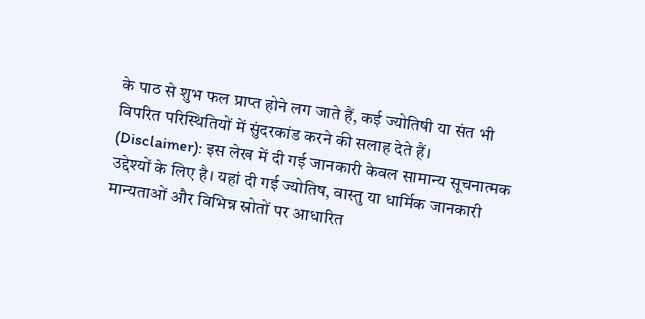के पाठ से शुभ फल प्राप्त होने लग जाते हैं, कई ज्योतिषी या संत भी विपरित परिस्थितियों में सुंदरकांड करने की सलाह देते हैं।
(Disclaimer): इस लेख में दी गई जानकारी केवल सामान्य सूचनात्मक उद्देश्यों के लिए है। यहां दी गई ज्योतिष, वास्तु या धार्मिक जानकारी मान्यताओं और विभिन्न स्रोतों पर आधारित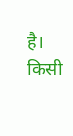है। किसी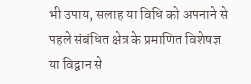भी उपाय, सलाह या विधि को अपनाने से पहले संबंधित क्षेत्र के प्रमाणित विशेषज्ञ या विद्वान से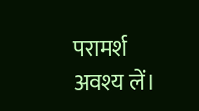परामर्श अवश्य लें।